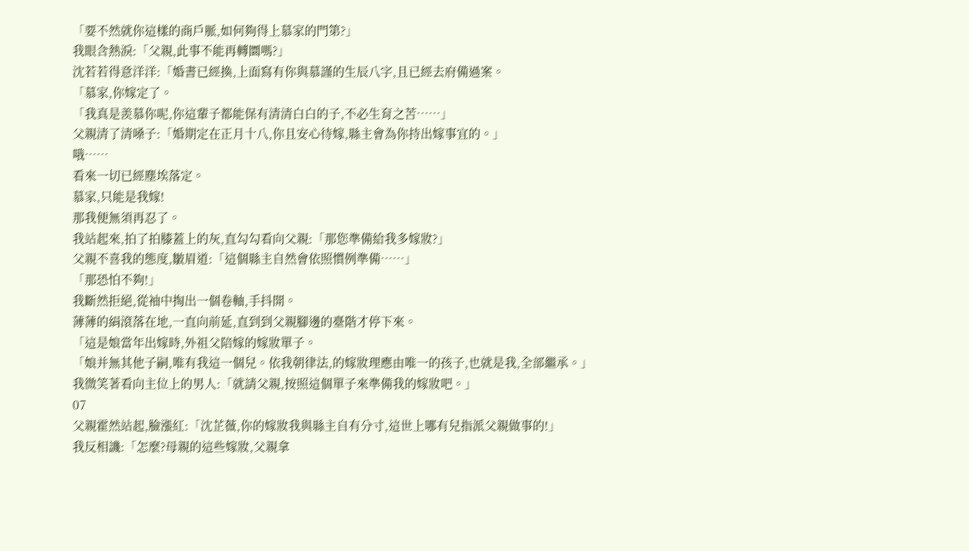「要不然就你這樣的商戶脈,如何夠得上慕家的門第?」
我眼含熱淚:「父親,此事不能再轉圜嗎?」
沈若若得意洋洋:「婚書已經換,上面寫有你與慕謹的生辰八字,且已經去府備過案。
「慕家,你嫁定了。
「我真是羨慕你呢,你這輩子都能保有清清白白的子,不必生育之苦……」
父親清了清嗓子:「婚期定在正月十八,你且安心待嫁,縣主會為你持出嫁事宜的。」
哦……
看來一切已經塵埃落定。
慕家,只能是我嫁!
那我便無須再忍了。
我站起來,拍了拍膝蓋上的灰,直勾勾看向父親:「那您準備給我多嫁妝?」
父親不喜我的態度,皺眉道:「這個縣主自然會依照慣例準備……」
「那恐怕不夠!」
我斷然拒絕,從袖中掏出一個卷軸,手抖開。
薄薄的絹滾落在地,一直向前延,直到到父親腳邊的臺階才停下來。
「這是娘當年出嫁時,外祖父陪嫁的嫁妝單子。
「娘并無其他子嗣,唯有我這一個兒。依我朝律法,的嫁妝理應由唯一的孩子,也就是我,全部繼承。」
我微笑著看向主位上的男人:「就請父親,按照這個單子來準備我的嫁妝吧。」
07
父親霍然站起,臉漲紅:「沈芷薇,你的嫁妝我與縣主自有分寸,這世上哪有兒指派父親做事的!」
我反相譏:「怎麼?母親的這些嫁妝,父親拿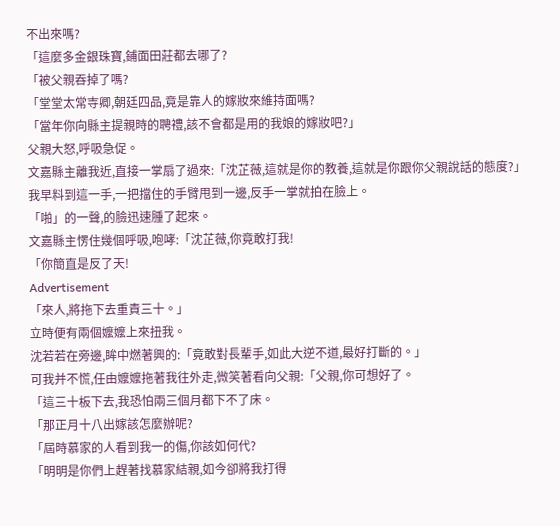不出來嗎?
「這麼多金銀珠寶,鋪面田莊都去哪了?
「被父親吞掉了嗎?
「堂堂太常寺卿,朝廷四品,竟是靠人的嫁妝來維持面嗎?
「當年你向縣主提親時的聘禮,該不會都是用的我娘的嫁妝吧?」
父親大怒,呼吸急促。
文嘉縣主離我近,直接一掌扇了過來:「沈芷薇,這就是你的教養,這就是你跟你父親說話的態度?」
我早料到這一手,一把擋住的手臂甩到一邊,反手一掌就拍在臉上。
「啪」的一聲,的臉迅速腫了起來。
文嘉縣主愣住幾個呼吸,咆哮:「沈芷薇,你竟敢打我!
「你簡直是反了天!
Advertisement
「來人,將拖下去重責三十。」
立時便有兩個嬤嬤上來扭我。
沈若若在旁邊,眸中燃著興的:「竟敢對長輩手,如此大逆不道,最好打斷的。」
可我并不慌,任由嬤嬤拖著我往外走,微笑著看向父親:「父親,你可想好了。
「這三十板下去,我恐怕兩三個月都下不了床。
「那正月十八出嫁該怎麼辦呢?
「屆時慕家的人看到我一的傷,你該如何代?
「明明是你們上趕著找慕家結親,如今卻將我打得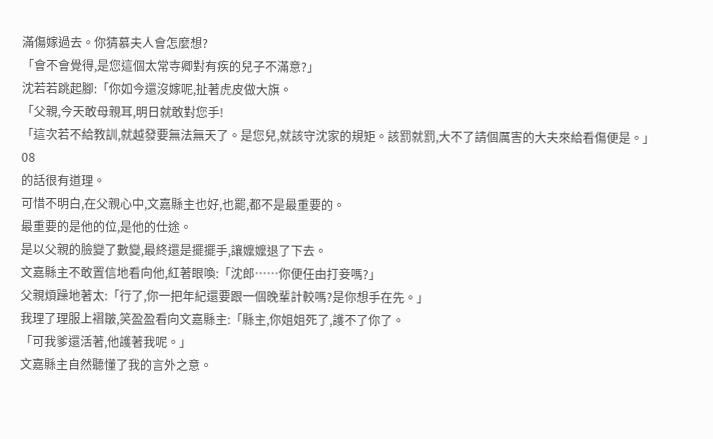滿傷嫁過去。你猜慕夫人會怎麼想?
「會不會覺得,是您這個太常寺卿對有疾的兒子不滿意?」
沈若若跳起腳:「你如今還沒嫁呢,扯著虎皮做大旗。
「父親,今天敢母親耳,明日就敢對您手!
「這次若不給教訓,就越發要無法無天了。是您兒,就該守沈家的規矩。該罰就罰,大不了請個厲害的大夫來給看傷便是。」
08
的話很有道理。
可惜不明白,在父親心中,文嘉縣主也好,也罷,都不是最重要的。
最重要的是他的位,是他的仕途。
是以父親的臉變了數變,最終還是擺擺手,讓嬤嬤退了下去。
文嘉縣主不敢置信地看向他,紅著眼喚:「沈郎……你便任由打妾嗎?」
父親煩躁地著太:「行了,你一把年紀還要跟一個晚輩計較嗎?是你想手在先。」
我理了理服上褶皺,笑盈盈看向文嘉縣主:「縣主,你姐姐死了,護不了你了。
「可我爹還活著,他護著我呢。」
文嘉縣主自然聽懂了我的言外之意。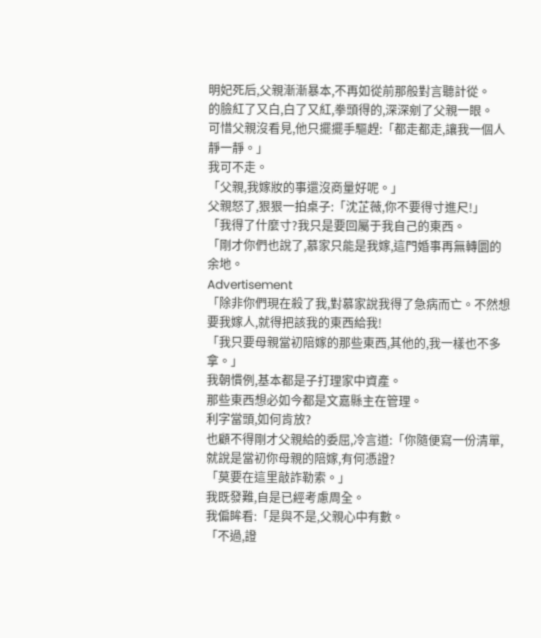明妃死后,父親漸漸暴本,不再如從前那般對言聽計從。
的臉紅了又白,白了又紅,拳頭得的,深深剜了父親一眼。
可惜父親沒看見,他只擺擺手驅趕:「都走都走,讓我一個人靜一靜。」
我可不走。
「父親,我嫁妝的事還沒商量好呢。」
父親怒了,狠狠一拍桌子:「沈芷薇,你不要得寸進尺!」
「我得了什麼寸?我只是要回屬于我自己的東西。
「剛才你們也說了,慕家只能是我嫁,這門婚事再無轉圜的余地。
Advertisement
「除非你們現在殺了我,對慕家說我得了急病而亡。不然想要我嫁人,就得把該我的東西給我!
「我只要母親當初陪嫁的那些東西,其他的,我一樣也不多拿。」
我朝慣例,基本都是子打理家中資產。
那些東西想必如今都是文嘉縣主在管理。
利字當頭,如何肯放?
也顧不得剛才父親給的委屈,冷言道:「你隨便寫一份清單,就說是當初你母親的陪嫁,有何憑證?
「莫要在這里敲詐勒索。」
我既發難,自是已經考慮周全。
我偏眸看:「是與不是,父親心中有數。
「不過,證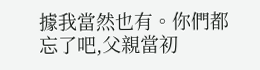據我當然也有。你們都忘了吧,父親當初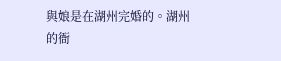與娘是在湖州完婚的。湖州的衙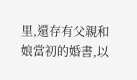里,還存有父親和娘當初的婚書,以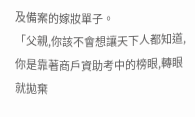及備案的嫁妝單子。
「父親,你該不會想讓天下人都知道,你是靠著商戶資助考中的榜眼,轉眼就拋棄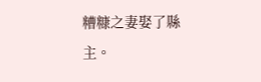糟糠之妻娶了縣主。